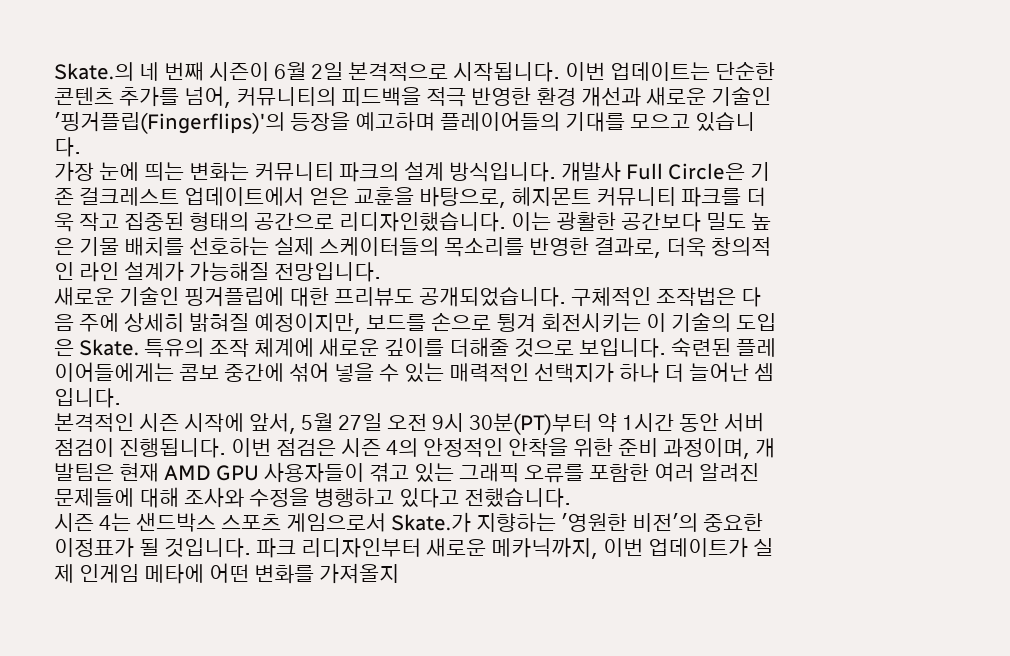Skate.의 네 번째 시즌이 6월 2일 본격적으로 시작됩니다. 이번 업데이트는 단순한 콘텐츠 추가를 넘어, 커뮤니티의 피드백을 적극 반영한 환경 개선과 새로운 기술인 '핑거플립(Fingerflips)'의 등장을 예고하며 플레이어들의 기대를 모으고 있습니다.
가장 눈에 띄는 변화는 커뮤니티 파크의 설계 방식입니다. 개발사 Full Circle은 기존 걸크레스트 업데이트에서 얻은 교훈을 바탕으로, 헤지몬트 커뮤니티 파크를 더욱 작고 집중된 형태의 공간으로 리디자인했습니다. 이는 광활한 공간보다 밀도 높은 기물 배치를 선호하는 실제 스케이터들의 목소리를 반영한 결과로, 더욱 창의적인 라인 설계가 가능해질 전망입니다.
새로운 기술인 핑거플립에 대한 프리뷰도 공개되었습니다. 구체적인 조작법은 다음 주에 상세히 밝혀질 예정이지만, 보드를 손으로 튕겨 회전시키는 이 기술의 도입은 Skate. 특유의 조작 체계에 새로운 깊이를 더해줄 것으로 보입니다. 숙련된 플레이어들에게는 콤보 중간에 섞어 넣을 수 있는 매력적인 선택지가 하나 더 늘어난 셈입니다.
본격적인 시즌 시작에 앞서, 5월 27일 오전 9시 30분(PT)부터 약 1시간 동안 서버 점검이 진행됩니다. 이번 점검은 시즌 4의 안정적인 안착을 위한 준비 과정이며, 개발팀은 현재 AMD GPU 사용자들이 겪고 있는 그래픽 오류를 포함한 여러 알려진 문제들에 대해 조사와 수정을 병행하고 있다고 전했습니다.
시즌 4는 샌드박스 스포츠 게임으로서 Skate.가 지향하는 '영원한 비전'의 중요한 이정표가 될 것입니다. 파크 리디자인부터 새로운 메카닉까지, 이번 업데이트가 실제 인게임 메타에 어떤 변화를 가져올지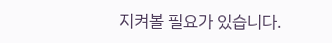지켜볼 필요가 있습니다.